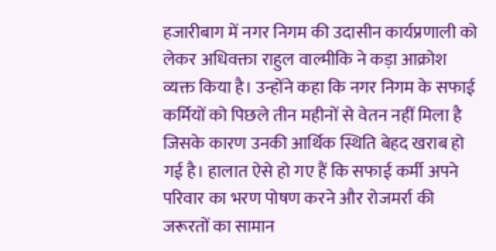हजारीबाग में नगर निगम की उदासीन कार्यप्रणाली को लेकर अधिवक्ता राहुल वाल्मीकि ने कड़ा आक्रोश व्यक्त किया है। उन्होंने कहा कि नगर निगम के सफाई कर्मियों को पिछले तीन महीनों से वेतन नहीं मिला है जिसके कारण उनकी आर्थिक स्थिति बेहद खराब हो गई है। हालात ऐसे हो गए हैं कि सफाई कर्मी अपने परिवार का भरण पोषण करने और रोजमर्रा की जरूरतों का सामान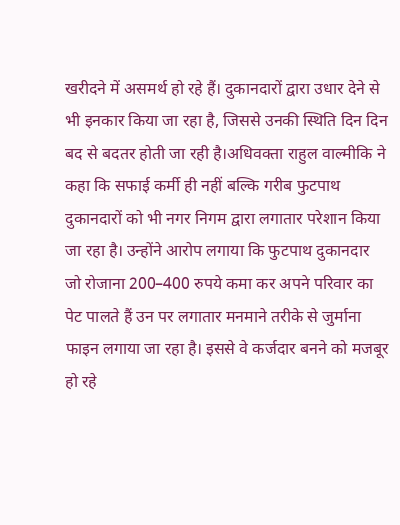खरीदने में असमर्थ हो रहे हैं। दुकानदारों द्वारा उधार देने से भी इनकार किया जा रहा है, जिससे उनकी स्थिति दिन दिन बद से बदतर होती जा रही है।अधिवक्ता राहुल वाल्मीकि ने कहा कि सफाई कर्मी ही नहीं बल्कि गरीब फुटपाथ दुकानदारों को भी नगर निगम द्वारा लगातार परेशान किया जा रहा है। उन्होंने आरोप लगाया कि फुटपाथ दुकानदार जो रोजाना 200–400 रुपये कमा कर अपने परिवार का पेट पालते हैं उन पर लगातार मनमाने तरीके से जुर्माना फाइन लगाया जा रहा है। इससे वे कर्जदार बनने को मजबूर हो रहे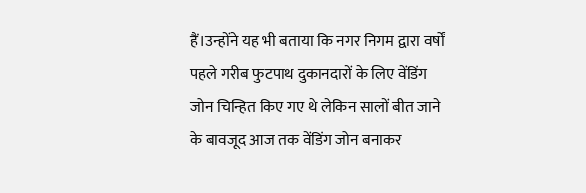हैं।उन्होंने यह भी बताया कि नगर निगम द्वारा वर्षों पहले गरीब फुटपाथ दुकानदारों के लिए वेंडिंग जोन चिन्हित किए गए थे लेकिन सालों बीत जाने के बावजूद आज तक वेंडिंग जोन बनाकर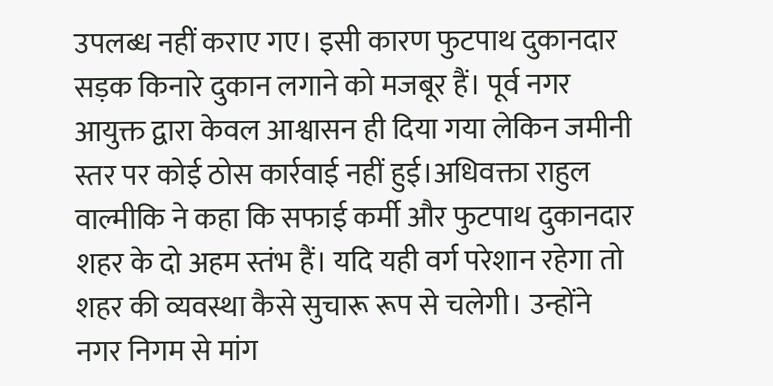उपलब्ध नहीं कराए गए। इसी कारण फुटपाथ दुकानदार सड़क किनारे दुकान लगाने को मजबूर हैं। पूर्व नगर आयुक्त द्वारा केवल आश्वासन ही दिया गया लेकिन जमीनी स्तर पर कोई ठोस कार्रवाई नहीं हुई।अधिवक्ता राहुल वाल्मीकि ने कहा कि सफाई कर्मी और फुटपाथ दुकानदार शहर के दो अहम स्तंभ हैं। यदि यही वर्ग परेशान रहेगा तो शहर की व्यवस्था कैसे सुचारू रूप से चलेगी। उन्होंने नगर निगम से मांग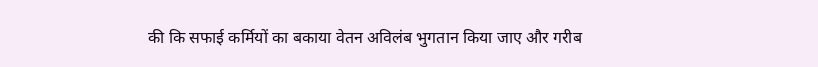की कि सफाई कर्मियों का बकाया वेतन अविलंब भुगतान किया जाए और गरीब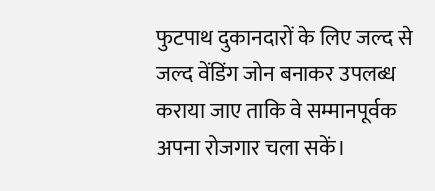फुटपाथ दुकानदारों के लिए जल्द से जल्द वेंडिंग जोन बनाकर उपलब्ध कराया जाए ताकि वे सम्मानपूर्वक अपना रोजगार चला सकें।